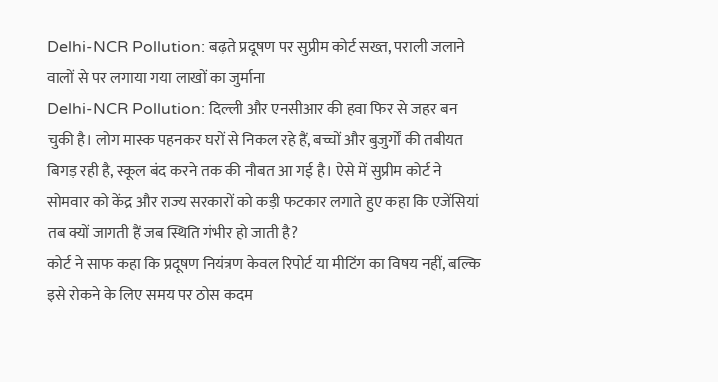Delhi-NCR Pollution: बढ़ते प्रदूषण पर सुप्रीम कोर्ट सख्त, पराली जलाने वालों से पर लगाया गया लाखों का जुर्माना
Delhi-NCR Pollution: दिल्ली और एनसीआर की हवा फिर से जहर बन चुकी है। लोग मास्क पहनकर घरों से निकल रहे हैं, बच्चों और बुजुर्गों की तबीयत बिगड़ रही है, स्कूल बंद करने तक की नौबत आ गई है। ऐसे में सुप्रीम कोर्ट ने सोमवार को केंद्र और राज्य सरकारों को कड़ी फटकार लगाते हुए कहा कि एजेंसियां तब क्यों जागती हैं जब स्थिति गंभीर हो जाती है?
कोर्ट ने साफ कहा कि प्रदूषण नियंत्रण केवल रिपोर्ट या मीटिंग का विषय नहीं, बल्कि इसे रोकने के लिए समय पर ठोस कदम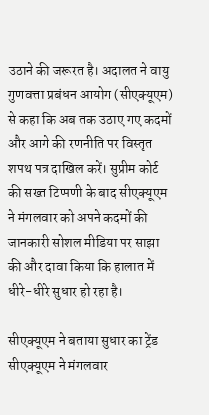उठाने की जरूरत है। अदालत ने वायु गुणवत्ता प्रबंधन आयोग (सीएक्यूएम) से कहा कि अब तक उठाए गए कदमों और आगे की रणनीति पर विस्तृत शपथ पत्र दाखिल करें। सुप्रीम कोर्ट की सख्त टिप्पणी के बाद सीएक्यूएम ने मंगलवार को अपने कदमों की जानकारी सोशल मीडिया पर साझा की और दावा किया कि हालात में धीरे-धीरे सुधार हो रहा है।

सीएक्यूएम ने बताया सुधार का ट्रेंड
सीएक्यूएम ने मंगलवार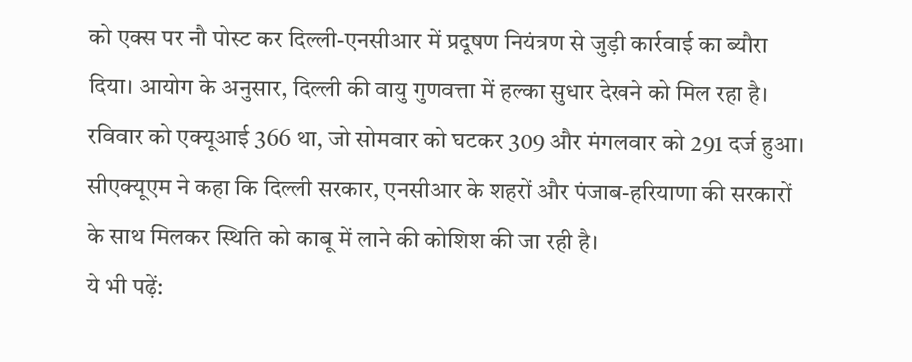को एक्स पर नौ पोस्ट कर दिल्ली-एनसीआर में प्रदूषण नियंत्रण से जुड़ी कार्रवाई का ब्यौरा दिया। आयोग के अनुसार, दिल्ली की वायु गुणवत्ता में हल्का सुधार देखने को मिल रहा है। रविवार को एक्यूआई 366 था, जो सोमवार को घटकर 309 और मंगलवार को 291 दर्ज हुआ। सीएक्यूएम ने कहा कि दिल्ली सरकार, एनसीआर के शहरों और पंजाब-हरियाणा की सरकारों के साथ मिलकर स्थिति को काबू में लाने की कोशिश की जा रही है।
ये भी पढ़ें: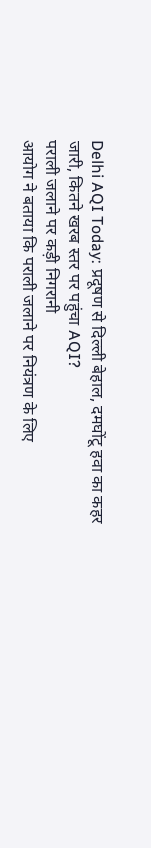Delhi AQI Today: प्रदूषण से दिल्ली बेहाल, दमघोंटू हवा का कहर जारी, कितने खरब स्तर पर पहुंचा AQI?
पराली जलाने पर कड़ी निगरानी
आयोग ने बताया कि पराली जलाने पर नियंत्रण के लिए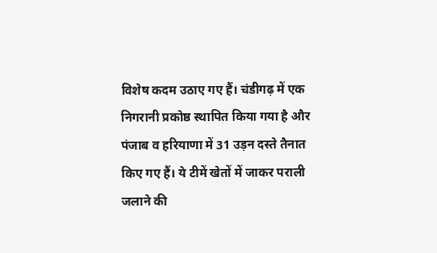विशेष कदम उठाए गए हैं। चंडीगढ़ में एक निगरानी प्रकोष्ठ स्थापित किया गया है और पंजाब व हरियाणा में 31 उड़न दस्ते तैनात किए गए हैं। ये टीमें खेतों में जाकर पराली जलाने की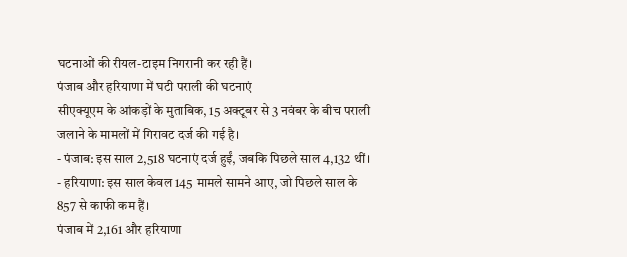घटनाओं की रीयल-टाइम निगरानी कर रही हैं।
पंजाब और हरियाणा में घटी पराली की घटनाएं
सीएक्यूएम के आंकड़ों के मुताबिक, 15 अक्टूबर से 3 नवंबर के बीच पराली जलाने के मामलों में गिरावट दर्ज की गई है।
- पंजाब: इस साल 2,518 घटनाएं दर्ज हुईं, जबकि पिछले साल 4,132 थीं।
- हरियाणा: इस साल केवल 145 मामले सामने आए, जो पिछले साल के 857 से काफी कम हैं।
पंजाब में 2,161 और हरियाणा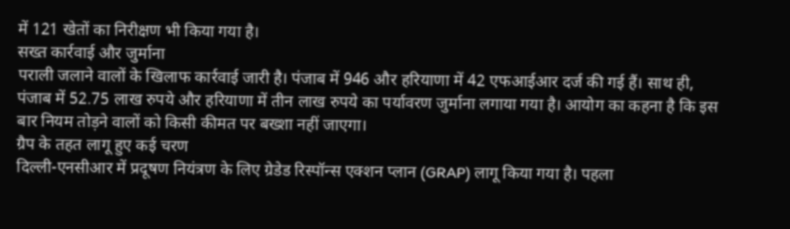में 121 खेतों का निरीक्षण भी किया गया है।
सख्त कार्रवाई और जुर्माना
पराली जलाने वालों के खिलाफ कार्रवाई जारी है। पंजाब में 946 और हरियाणा में 42 एफआईआर दर्ज की गई हैं। साथ ही, पंजाब में 52.75 लाख रुपये और हरियाणा में तीन लाख रुपये का पर्यावरण जुर्माना लगाया गया है। आयोग का कहना है कि इस बार नियम तोड़ने वालों को किसी कीमत पर बख्शा नहीं जाएगा।
ग्रैप के तहत लागू हुए कई चरण
दिल्ली-एनसीआर में प्रदूषण नियंत्रण के लिए ग्रेडेड रिस्पॉन्स एक्शन प्लान (GRAP) लागू किया गया है। पहला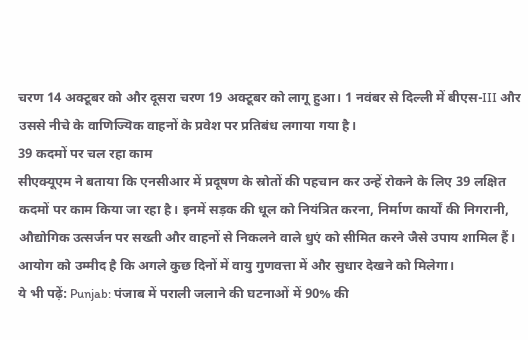चरण 14 अक्टूबर को और दूसरा चरण 19 अक्टूबर को लागू हुआ। 1 नवंबर से दिल्ली में बीएस-III और उससे नीचे के वाणिज्यिक वाहनों के प्रवेश पर प्रतिबंध लगाया गया है।
39 कदमों पर चल रहा काम
सीएक्यूएम ने बताया कि एनसीआर में प्रदूषण के स्रोतों की पहचान कर उन्हें रोकने के लिए 39 लक्षित कदमों पर काम किया जा रहा है। इनमें सड़क की धूल को नियंत्रित करना, निर्माण कार्यों की निगरानी, औद्योगिक उत्सर्जन पर सख्ती और वाहनों से निकलने वाले धुएं को सीमित करने जैसे उपाय शामिल हैं। आयोग को उम्मीद है कि अगले कुछ दिनों में वायु गुणवत्ता में और सुधार देखने को मिलेगा।
ये भी पढ़ें: Punjab: पंजाब में पराली जलाने की घटनाओं में 90% की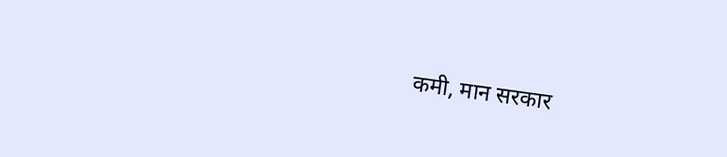कमी, मान सरकार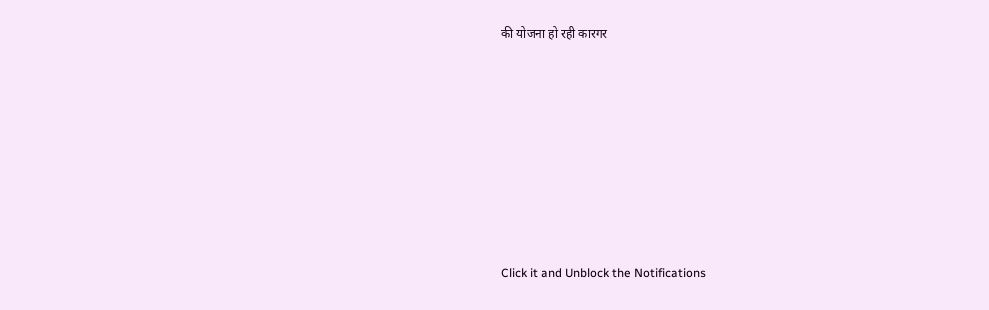की योजना हो रही कारगर












Click it and Unblock the Notifications